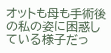オットも母も手術後の私の姿に困惑している様子だっ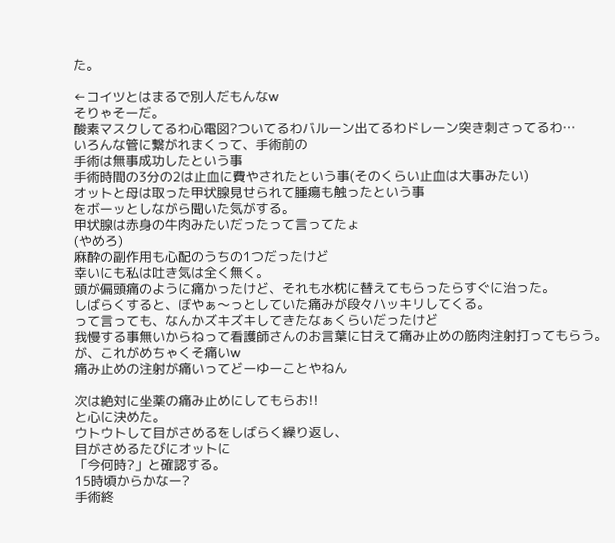た。

←コイツとはまるで別人だもんなw
そりゃそーだ。
酸素マスクしてるわ心電図?ついてるわバルーン出てるわドレーン突き刺さってるわ…
いろんな管に繋がれまくって、手術前の
手術は無事成功したという事
手術時間の3分の2は止血に費やされたという事(そのくらい止血は大事みたい)
オットと母は取った甲状腺見せられて腫瘍も触ったという事
をボーッとしながら聞いた気がする。
甲状腺は赤身の牛肉みたいだったって言ってたょ
(やめろ)
麻酔の副作用も心配のうちの1つだったけど
幸いにも私は吐き気は全く無く。
頭が偏頭痛のように痛かったけど、それも水枕に替えてもらったらすぐに治った。
しばらくすると、ぼやぁ〜っとしていた痛みが段々ハッキリしてくる。
って言っても、なんかズキズキしてきたなぁくらいだったけど
我慢する事無いからねって看護師さんのお言葉に甘えて痛み止めの筋肉注射打ってもらう。
が、これがめちゃくそ痛いw
痛み止めの注射が痛いってどーゆーことやねん

次は絶対に坐薬の痛み止めにしてもらお!!
と心に決めた。
ウトウトして目がさめるをしばらく繰り返し、
目がさめるたびにオットに
「今何時?」と確認する。
15時頃からかなー?
手術終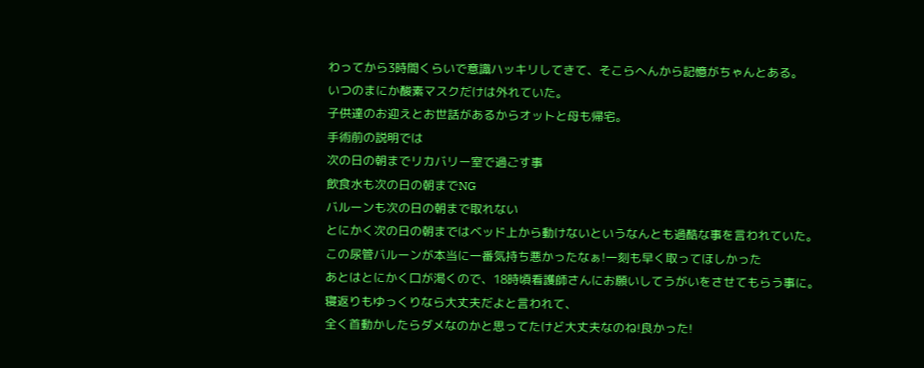わってから3時間くらいで意識ハッキリしてきて、そこらへんから記憶がちゃんとある。
いつのまにか酸素マスクだけは外れていた。
子供達のお迎えとお世話があるからオットと母も帰宅。
手術前の説明では
次の日の朝までリカバリー室で過ごす事
飲食水も次の日の朝までNG
バルーンも次の日の朝まで取れない
とにかく次の日の朝まではベッド上から動けないというなんとも過酷な事を言われていた。
この尿管バルーンが本当に一番気持ち悪かったなぁ!一刻も早く取ってほしかった
あとはとにかく口が渇くので、18時頃看護師さんにお願いしてうがいをさせてもらう事に。
寝返りもゆっくりなら大丈夫だよと言われて、
全く首動かしたらダメなのかと思ってたけど大丈夫なのね!良かった!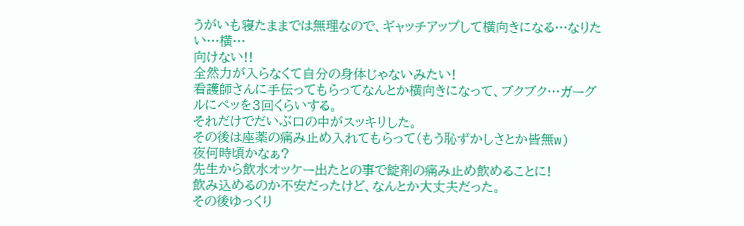うがいも寝たままでは無理なので、ギャッチアップして横向きになる…なりたい…横…
向けない!!
全然力が入らなくて自分の身体じゃないみたい!
看護師さんに手伝ってもらってなんとか横向きになって、ブクブク…ガーグルにペッを3回くらいする。
それだけでだいぶ口の中がスッキリした。
その後は座薬の痛み止め入れてもらって(もう恥ずかしさとか皆無w)
夜何時頃かなぁ?
先生から飲水オッケー出たとの事で錠剤の痛み止め飲めることに!
飲み込めるのか不安だったけど、なんとか大丈夫だった。
その後ゆっくり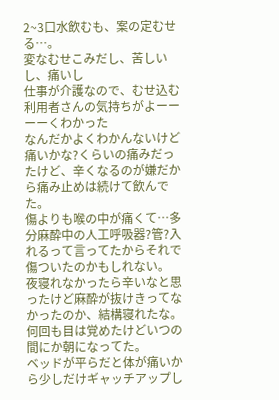2~3口水飲むも、案の定むせる…。
変なむせこみだし、苦しいし、痛いし
仕事が介護なので、むせ込む利用者さんの気持ちがよーーーーくわかった
なんだかよくわかんないけど痛いかな?くらいの痛みだったけど、辛くなるのが嫌だから痛み止めは続けて飲んでた。
傷よりも喉の中が痛くて…多分麻酔中の人工呼吸器?管?入れるって言ってたからそれで傷ついたのかもしれない。
夜寝れなかったら辛いなと思ったけど麻酔が抜けきってなかったのか、結構寝れたな。
何回も目は覚めたけどいつの間にか朝になってた。
ベッドが平らだと体が痛いから少しだけギャッチアップし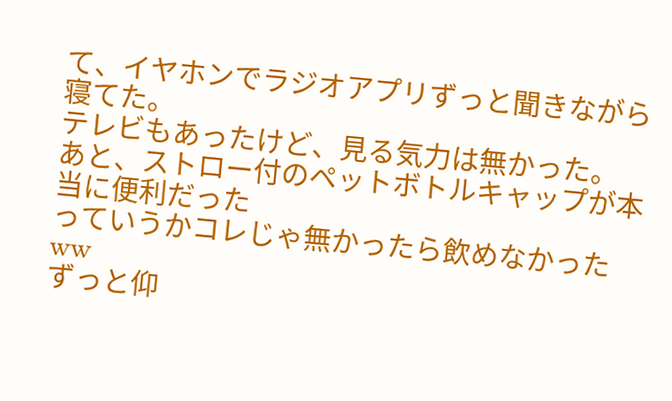て、イヤホンでラジオアプリずっと聞きながら寝てた。
テレビもあったけど、見る気力は無かった。
あと、ストロー付のペットボトルキャップが本当に便利だった
っていうかコレじゃ無かったら飲めなかったww
ずっと仰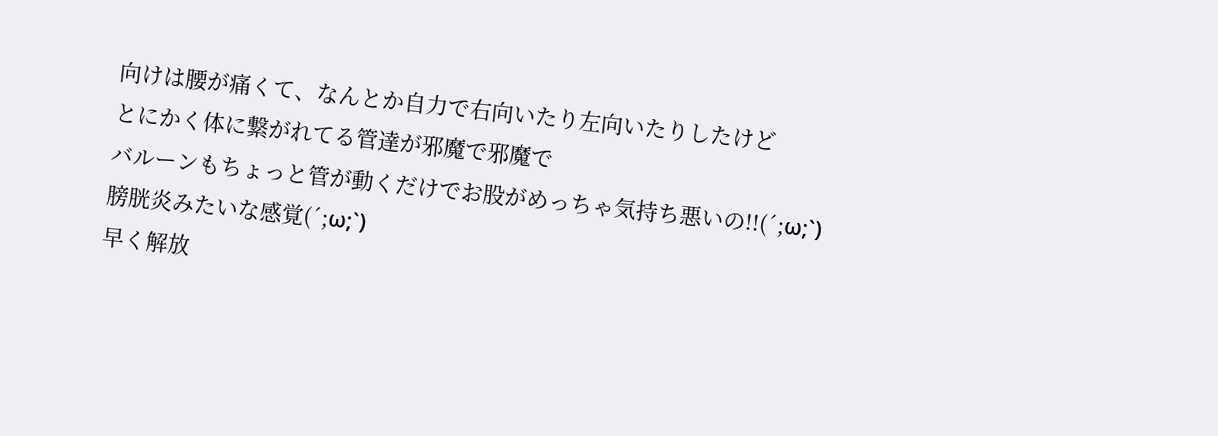向けは腰が痛くて、なんとか自力で右向いたり左向いたりしたけど
とにかく体に繋がれてる管達が邪魔で邪魔で
バルーンもちょっと管が動くだけでお股がめっちゃ気持ち悪いの!!(´;ω;`)
膀胱炎みたいな感覚(´;ω;`)
早く解放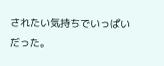されたい気持ちでいっぱいだった。